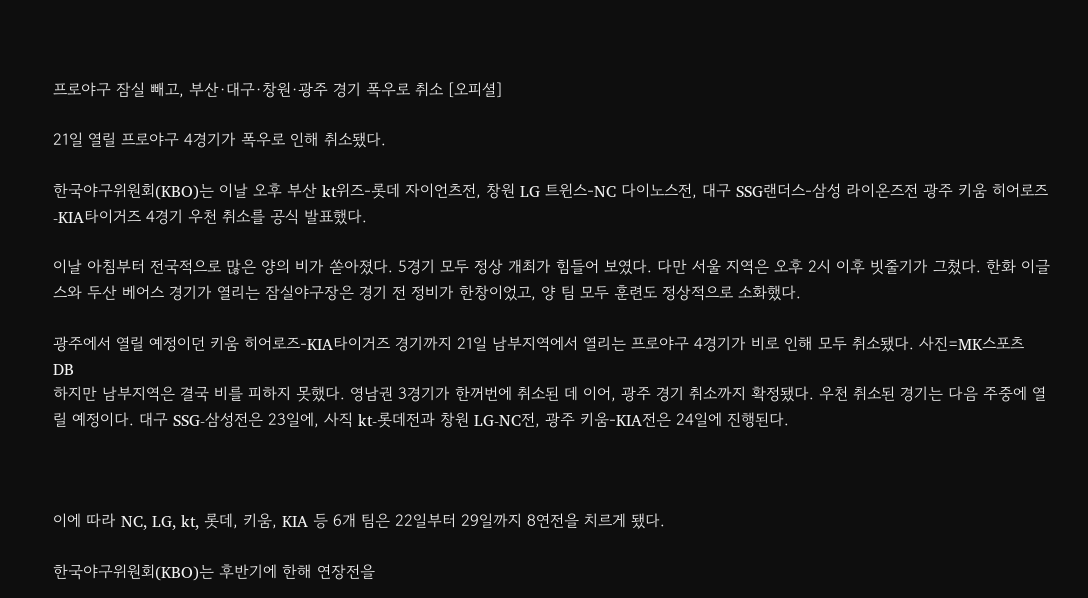프로야구 잠실 빼고, 부산·대구·창원·광주 경기 폭우로 취소 [오피셜]

21일 열릴 프로야구 4경기가 폭우로 인해 취소됐다.

한국야구위원회(KBO)는 이날 오후 부산 kt위즈-롯데 자이언츠전, 창원 LG 트윈스-NC 다이노스전, 대구 SSG랜더스-삼성 라이온즈전 광주 키움 히어로즈-KIA타이거즈 4경기 우천 취소를 공식 발표했다.

이날 아침부터 전국적으로 많은 양의 비가 쏟아졌다. 5경기 모두 정상 개최가 힘들어 보였다. 다만 서울 지역은 오후 2시 이후 빗줄기가 그쳤다. 한화 이글스와 두산 베어스 경기가 열리는 잠실야구장은 경기 전 정비가 한창이었고, 양 팀 모두 훈련도 정상적으로 소화했다.

광주에서 열릴 예정이던 키움 히어로즈-KIA타이거즈 경기까지 21일 남부지역에서 열리는 프로야구 4경기가 비로 인해 모두 취소됐다. 사진=MK스포츠 DB
하지만 남부지역은 결국 비를 피하지 못했다. 영남권 3경기가 한꺼번에 취소된 데 이어, 광주 경기 취소까지 확정됐다. 우천 취소된 경기는 다음 주중에 열릴 예정이다. 대구 SSG-삼성전은 23일에, 사직 kt-롯데전과 창원 LG-NC전, 광주 키움-KIA전은 24일에 진행된다.



이에 따라 NC, LG, kt, 롯데, 키움, KIA 등 6개 팀은 22일부터 29일까지 8연전을 치르게 됐다.

한국야구위원회(KBO)는 후반기에 한해 연장전을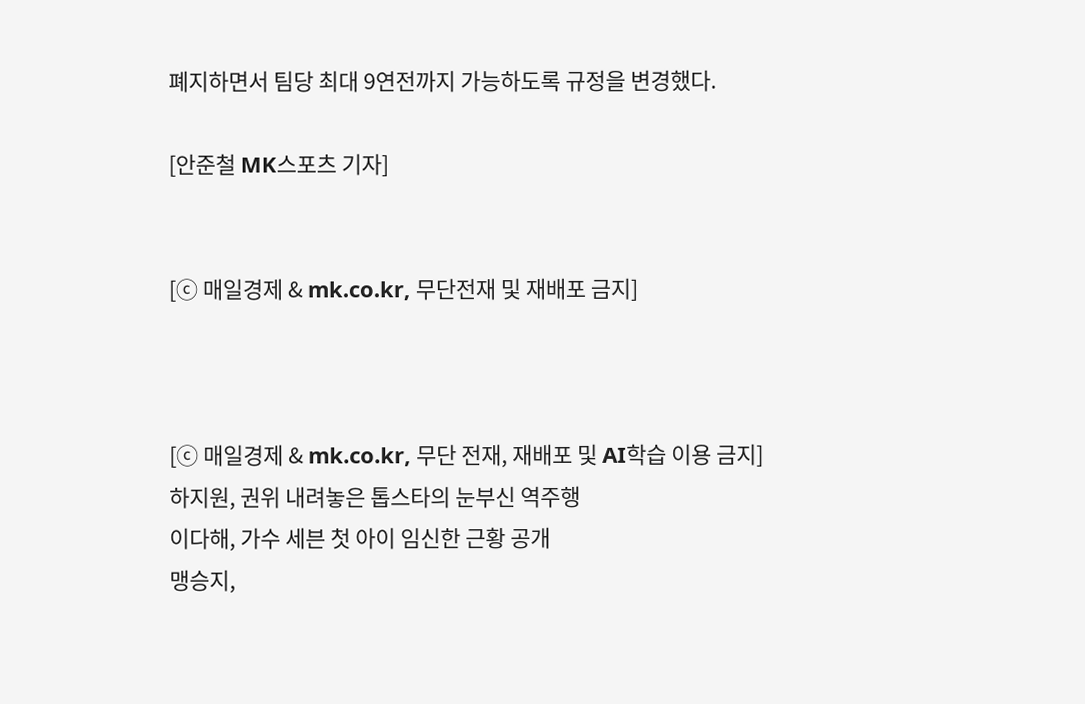폐지하면서 팀당 최대 9연전까지 가능하도록 규정을 변경했다.

[안준철 MK스포츠 기자]


[ⓒ 매일경제 & mk.co.kr, 무단전재 및 재배포 금지]



[ⓒ 매일경제 & mk.co.kr, 무단 전재, 재배포 및 AI학습 이용 금지]
하지원, 권위 내려놓은 톱스타의 눈부신 역주행
이다해, 가수 세븐 첫 아이 임신한 근황 공개
맹승지,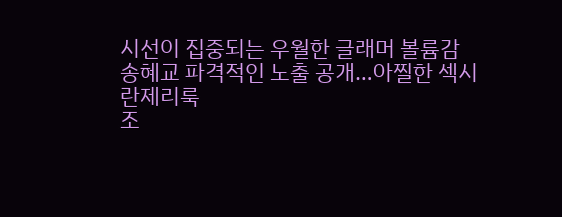시선이 집중되는 우월한 글래머 볼륨감
송혜교 파격적인 노출 공개…아찔한 섹시 란제리룩
조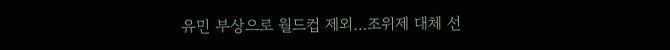유민 부상으로 월드컵 제외…조위제 대체 선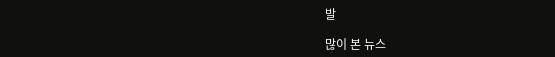발

많이 본 뉴스